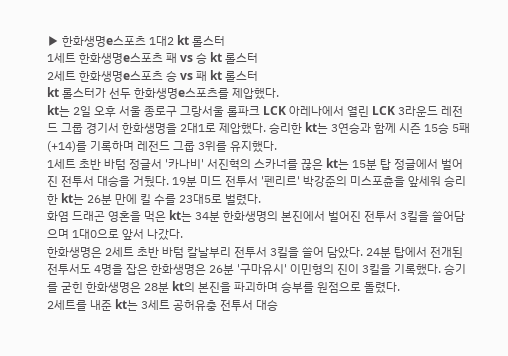▶ 한화생명e스포츠 1대2 kt 롤스터
1세트 한화생명e스포츠 패 vs 승 kt 롤스터
2세트 한화생명e스포츠 승 vs 패 kt 롤스터
kt 롤스터가 선두 한화생명e스포츠를 제압했다.
kt는 2일 오후 서울 종로구 그랑서울 롤파크 LCK 아레나에서 열린 LCK 3라운드 레전드 그룹 경기서 한화생명을 2대1로 제압했다. 승리한 kt는 3연승과 함께 시즌 15승 5패(+14)를 기록하며 레전드 그룹 3위를 유지했다.
1세트 초반 바텀 정글서 '카나비' 서진혁의 스카너를 끊은 kt는 15분 탑 정글에서 벌어진 전투서 대승을 거뒀다. 19분 미드 전투서 '펜리르' 박강준의 미스포츈을 앞세워 승리한 kt는 26분 만에 킬 수를 23대5로 벌렸다.
화염 드래곤 영혼을 먹은 kt는 34분 한화생명의 본진에서 벌어진 전투서 3킬을 쓸어담으며 1대0으로 앞서 나갔다.
한화생명은 2세트 초반 바텀 칼날부리 전투서 3킬을 쓸어 담았다. 24분 탑에서 전개된 전투서도 4명을 잡은 한화생명은 26분 '구마유시' 이민형의 진이 3킬을 기록했다. 승기를 굳힌 한화생명은 28분 kt의 본진을 파괴하며 승부를 원점으로 돌렸다.
2세트를 내준 kt는 3세트 공허유충 전투서 대승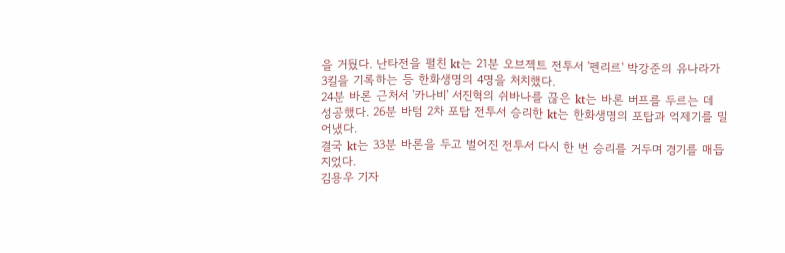을 거뒀다. 난타전을 펼친 kt는 21분 오브젝트 전투서 '펜리르' 박강준의 유나라가 3킬을 기록하는 등 한화생명의 4명을 처치했다.
24분 바론 근처서 '카나비' 서진혁의 쉬바나를 끊은 kt는 바론 버프를 두르는 데 성공했다. 26분 바텀 2차 포탑 전투서 승리한 kt는 한화생명의 포탑과 억제기를 밀어냈다.
결국 kt는 33분 바론을 두고 벌어진 전투서 다시 한 번 승리를 거두며 경기를 매듭지었다.
김용우 기자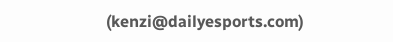(kenzi@dailyesports.com)